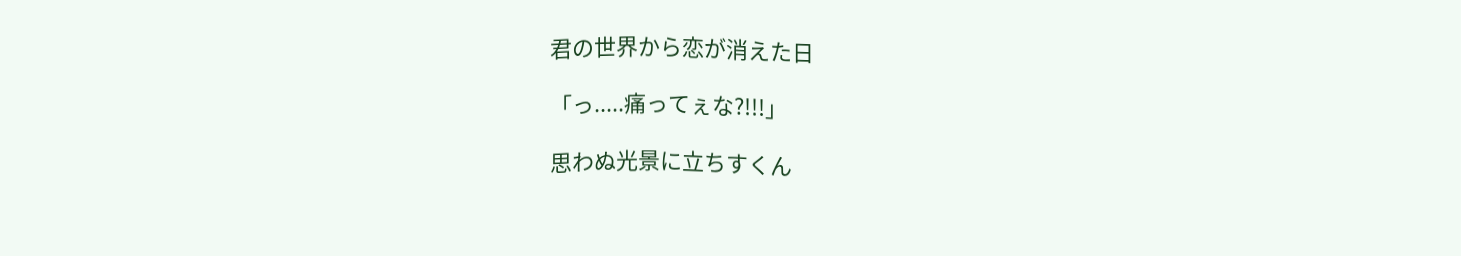君の世界から恋が消えた日

「っ.....痛ってぇな?!!!」

思わぬ光景に立ちすくん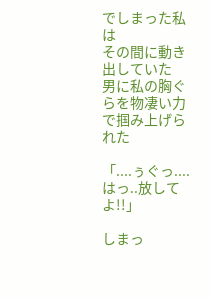でしまった私は
その間に動き出していた
男に私の胸ぐらを物凄い力で掴み上げられた

「....ぅぐっ....はっ..放してよ!!」

しまっ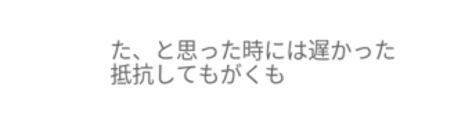た、と思った時には遅かった
抵抗してもがくも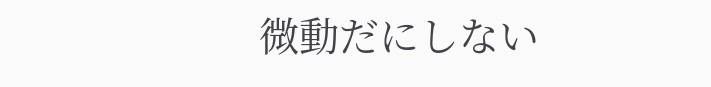微動だにしない